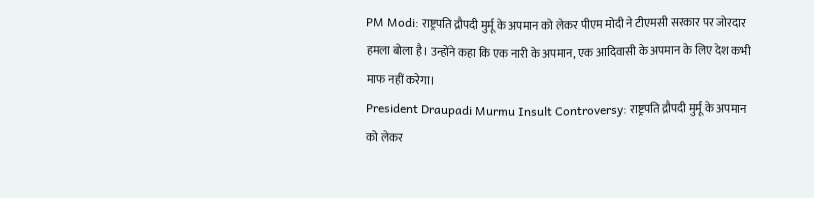PM Modi: राष्ट्रपति द्रौपदी मुर्मू के अपमान को लेकर पीएम मोदी ने टीएमसी सरकार पर जोरदार हमला बोला है। उन्होंने कहा कि एक नारी के अपमान, एक आदिवासी के अपमान के लिए देश कभी माफ नहीं करेगा।
President Draupadi Murmu Insult Controversy: राष्ट्रपति द्रौपदी मुर्मू के अपमान को लेकर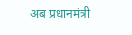अब प्रधानमंत्री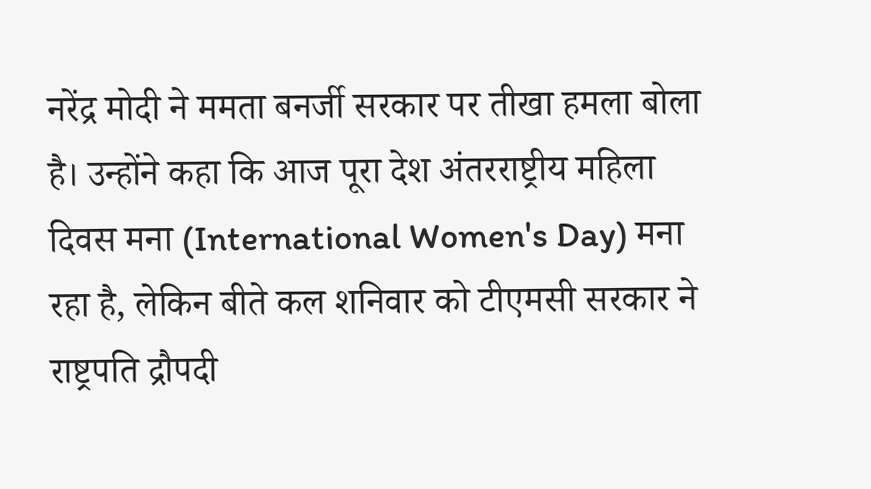नरेंद्र मोदी ने ममता बनर्जी सरकार पर तीखा हमला बोला है। उन्होंने कहा कि आज पूरा देश अंतरराष्ट्रीय महिला दिवस मना (International Women's Day) मना रहा है, लेकिन बीते कल शनिवार को टीएमसी सरकार ने राष्ट्रपति द्रौपदी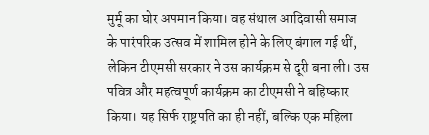मुर्मू का घोर अपमान किया। वह संथाल आदिवासी समाज के पारंपरिक उत्सव में शामिल होने के लिए बंगाल गई थीं, लेकिन टीएमसी सरकार ने उस कार्यक्रम से दूरी बना ली। उस पवित्र और महत्वपूर्ण कार्यक्रम का टीएमसी ने बहिष्कार किया। यह सिर्फ राष्ट्रपति का ही नहीं, बल्कि एक महिला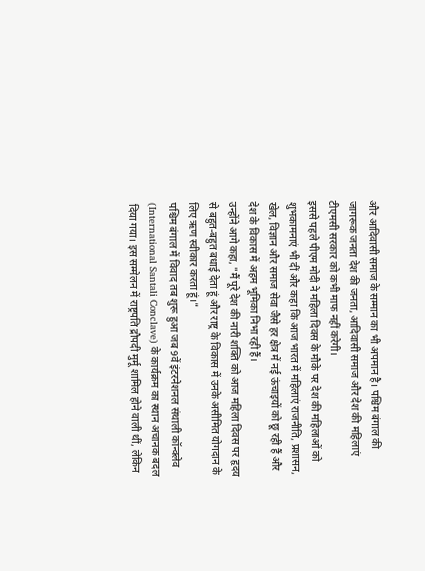और आदिवासी समाज के सम्मान का भी अपमान है। पश्चिम बंगाल की जागरूक जनता देश की जनता, आदिवासी समाज और देश की महिलाएं टीएमसी सरकार को कभी माफ नहीं करेगी।
इससे पहले पीएम मोदी ने महिला दिवस के मौके पर देश की महिलाओं को शुभकामनाएं भी दीं और कहा कि आज भारत में महिलाएं राजनीति, प्रशासन, खेल, विज्ञान और समाज सेवा जैसे हर क्षेत्र में नई ऊंचाइयों को छू रही हैं और देश के विकास में अहम भूमिका निभा रही हैं।
उन्होंने आगे कहा, "मैं पूरे देश की नारी शक्ति को आज महिला दिवस पर हृदय से बहुत-बहुत बधाई देता हूं और राष्ट्र के विकास में उनके असीमित योगदान के लिए ऋण स्वीकार करता हूं।"
पश्चिम बंगाल में विवाद तब शुरू हुआ जब 9वें इंटरनेशनल संथाली कॉन्क्लेव (International Santali Conclave) के कार्यक्रम का स्थान अचानक बदल दिया गया। इस सम्मेलन में राष्ट्रपति द्रौपदी मुर्मू शामिल होने वाली थीं, लेकिन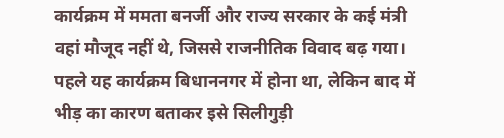कार्यक्रम में ममता बनर्जी और राज्य सरकार के कई मंत्री वहां मौजूद नहीं थे, जिससे राजनीतिक विवाद बढ़ गया।
पहले यह कार्यक्रम बिधाननगर में होना था, लेकिन बाद में भीड़ का कारण बताकर इसे सिलीगुड़ी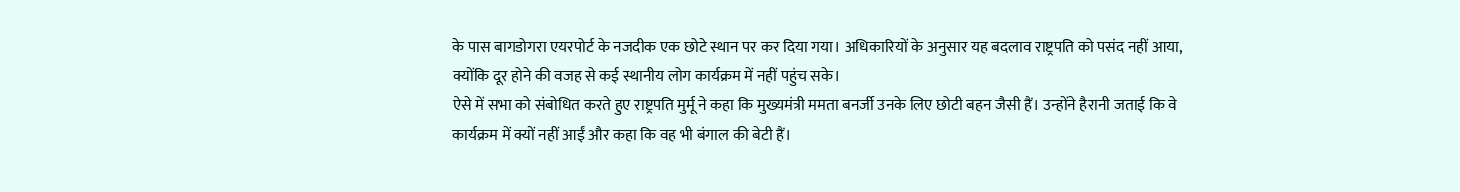के पास बागडोगरा एयरपोर्ट के नजदीक एक छोटे स्थान पर कर दिया गया। अधिकारियों के अनुसार यह बदलाव राष्ट्रपति को पसंद नहीं आया, क्योंकि दूर होने की वजह से कई स्थानीय लोग कार्यक्रम में नहीं पहुंच सके।
ऐसे में सभा को संबोधित करते हुए राष्ट्रपति मुर्मू ने कहा कि मुख्यमंत्री ममता बनर्जी उनके लिए छोटी बहन जैसी हैं। उन्होंने हैरानी जताई कि वे कार्यक्रम में क्यों नहीं आईं और कहा कि वह भी बंगाल की बेटी हैं।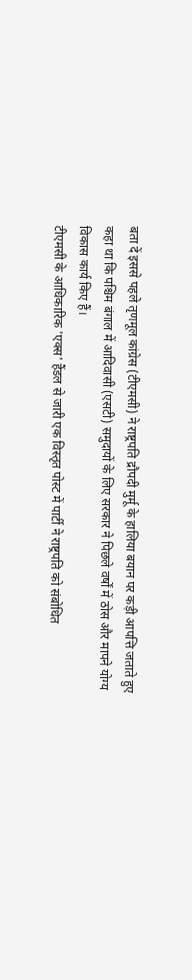बता दें इससे पहले तृणमूल कांग्रेस (टीएमसी) ने राष्ट्रपति द्रौपदी मुर्मू के हालिया बयान पर कड़ी आपत्ति जताते हुए कहा था कि पश्चिम बंगाल में आदिवासी (एसटी) समुदायों के लिए सरकार ने पिछले वर्षों में ठोस और मापने योग्य विकास कार्य किए हैं।
टीएमसी के आधिकारिक 'एक्स' हैंडल से जारी एक विस्तृत पोस्ट में पार्टी ने राष्ट्रपति को संबोधित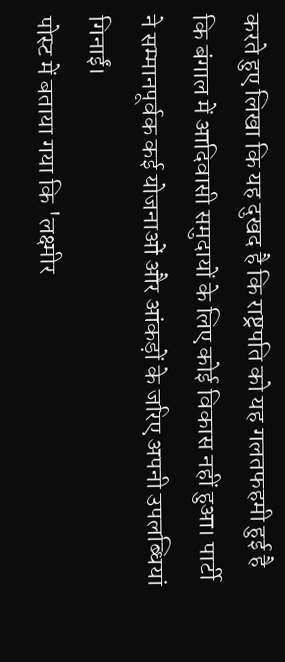करते हुए लिखा कि यह दुखद है कि राष्ट्रपति को यह गलतफहमी हुई है कि बंगाल में आदिवासी समुदायों के लिए कोई विकास नहीं हुआ। पार्टी ने सम्मानपूर्वक कई योजनाओं और आंकड़ों के जरिए अपनी उपलब्धियां गिनाईं।
पोस्ट में बताया गया कि 'लक्ष्मीर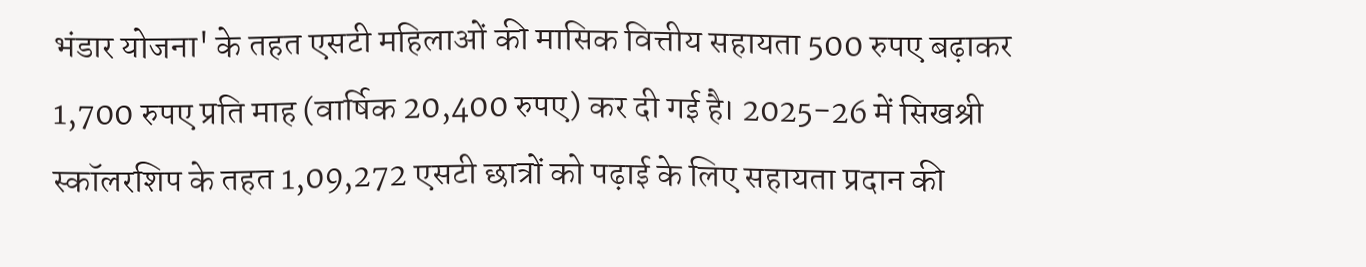भंडार योजना' के तहत एसटी महिलाओं की मासिक वित्तीय सहायता 500 रुपए बढ़ाकर 1,700 रुपए प्रति माह (वार्षिक 20,400 रुपए) कर दी गई है। 2025-26 में सिखश्री स्कॉलरशिप के तहत 1,09,272 एसटी छात्रों को पढ़ाई के लिए सहायता प्रदान की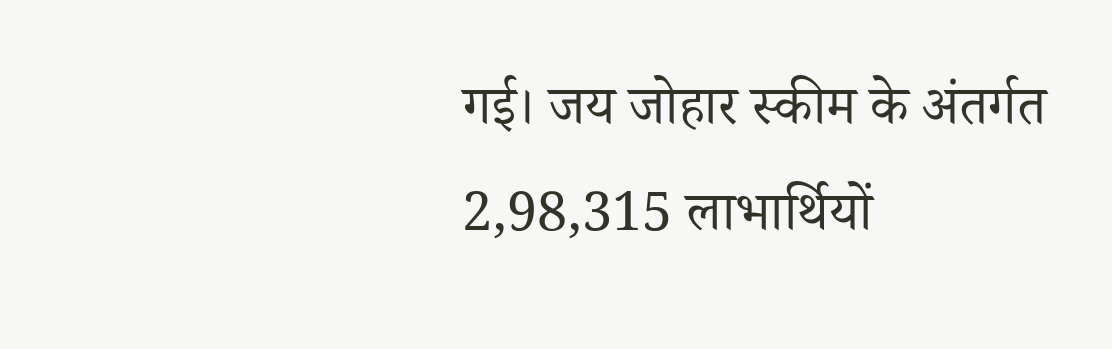गई। जय जोहार स्कीम के अंतर्गत 2,98,315 लाभार्थियों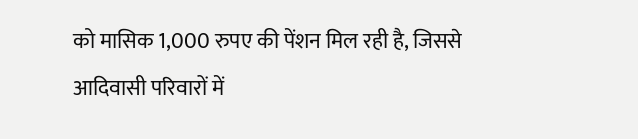को मासिक 1,000 रुपए की पेंशन मिल रही है, जिससे आदिवासी परिवारों में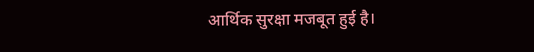आर्थिक सुरक्षा मजबूत हुई है।